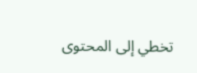تخطي إلى المحتوى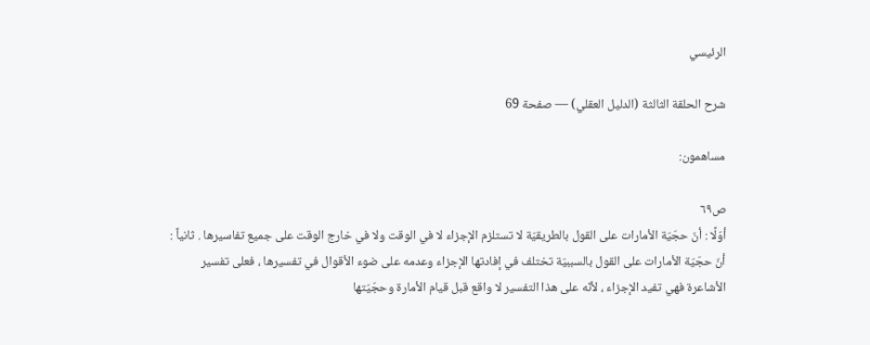الرئيسي

شرح الحلقة الثالثة (الدليل العقلي) — صفحة 69

مساهمون:

ص٦٩
أوّلًا : أنّ حجّيّة الأمارات على القول بالطريقيّة لا تستلزم الإجزاء لا في الوقت ولا في خارج الوقت على جميع تفاسيرها . ثانياً : أنّ حجّيّة الأمارات على القول بالسببيّة تختلف في إفادتها الإجزاء وعدمه على ضوء الأقوال في تفسيرها ، فعلى تفسير الأشاعرة فهي تفيد الإجزاء ، لأنّه على هذا التفسير لا واقع قبل قيام الأمارة وحجّيّتها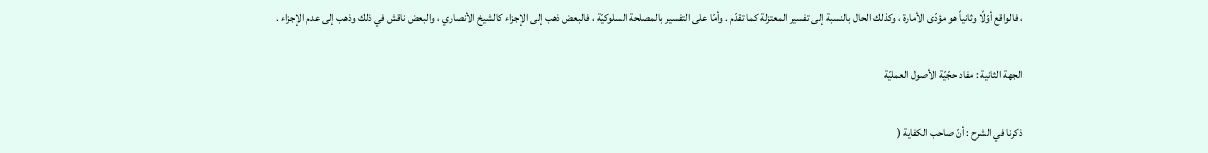، فالواقع أوّلًا وثانياً هو مؤدّى الأمارة ، وكذلك الحال بالنسبة إلى تفسير المعتزلة كما تقدّم . وأمّا على التفسير بالمصلحة السلوكيّة ، فالبعض ذهب إلى الإجزاء كالشيخ الأنصاري ، والبعض ناقش في ذلك وذهب إلى عدم الإجزاء .

الجهة الثانية : مفاد حجّيّة الأصول العمليّة

ذكرنا في الشرح : أنّ صاحب الكفاية (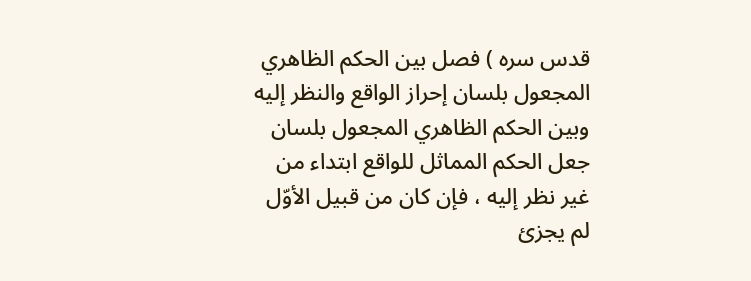قدس سره ) فصل بين الحكم الظاهري المجعول بلسان إحراز الواقع والنظر إليه وبين الحكم الظاهري المجعول بلسان جعل الحكم المماثل للواقع ابتداء من غير نظر إليه ، فإن كان من قبيل الأوّل لم يجزئ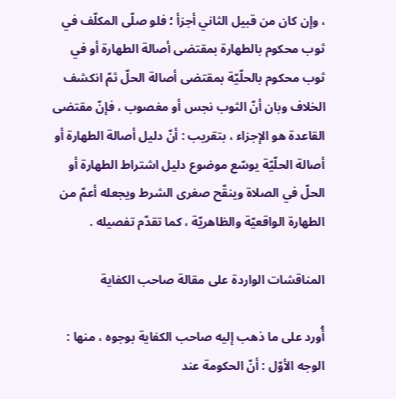، وإن كان من قبيل الثاني أجزأ ؛ فلو صلّى المكلّف في ثوب محكوم بالطهارة بمقتضى أصالة الطهارة أو في ثوب محكوم بالحلّيّة بمقتضى أصالة الحلّ ثمّ انكشف الخلاف وبان أنّ الثوب نجس أو مغصوب ، فإنّ مقتضى القاعدة هو الإجزاء ، بتقريب : أنّ دليل أصالة الطهارة أو أصالة الحلّيّة يوسّع موضوع دليل اشتراط الطهارة أو الحلّ في الصلاة وينقّح صغرى الشرط ويجعله أعمّ من الطهارة الواقعيّة والظاهريّة ، كما تقدّم تفصيله .

المناقشات الواردة على مقالة صاحب الكفاية

أُورد على ما ذهب إليه صاحب الكفاية بوجوه ، منها : الوجه الأوّل : أنّ الحكومة عند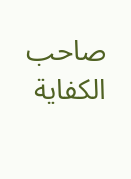صاحب الكفاية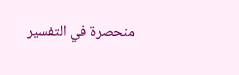منحصرة في التفسير